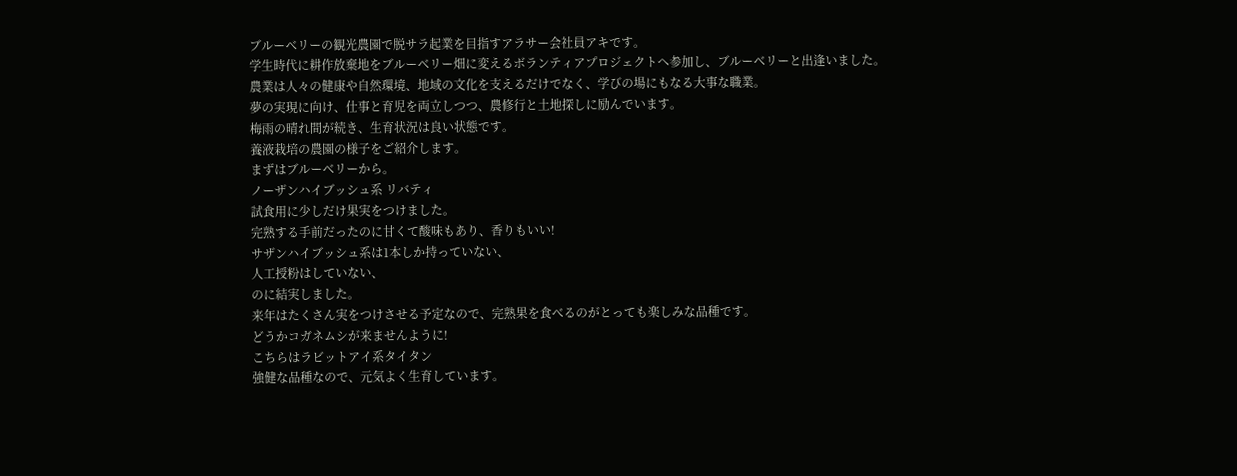ブルーベリーの観光農園で脱サラ起業を目指すアラサー会社員アキです。
学生時代に耕作放棄地をブルーベリー畑に変えるボランティアプロジェクトへ参加し、ブルーベリーと出逢いました。
農業は人々の健康や自然環境、地域の文化を支えるだけでなく、学びの場にもなる大事な職業。
夢の実現に向け、仕事と育児を両立しつつ、農修行と土地探しに励んでいます。
梅雨の晴れ間が続き、生育状況は良い状態です。
養液栽培の農園の様子をご紹介します。
まずはブルーベリーから。
ノーザンハイブッシュ系 リバティ
試食用に少しだけ果実をつけました。
完熟する手前だったのに甘くて酸味もあり、香りもいい!
サザンハイブッシュ系は1本しか持っていない、
人工授粉はしていない、
のに結実しました。
来年はたくさん実をつけさせる予定なので、完熟果を食べるのがとっても楽しみな品種です。
どうかコガネムシが来ませんように!
こちらはラビットアイ系タイタン
強健な品種なので、元気よく生育しています。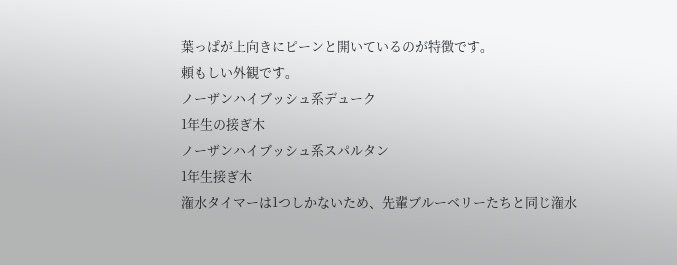葉っぱが上向きにピーンと開いているのが特徴です。
頼もしい外観です。
ノーザンハイブッシュ系デューク
1年生の接ぎ木
ノーザンハイブッシュ系スパルタン
1年生接ぎ木
潅水タイマーは1つしかないため、先輩ブルーベリーたちと同じ潅水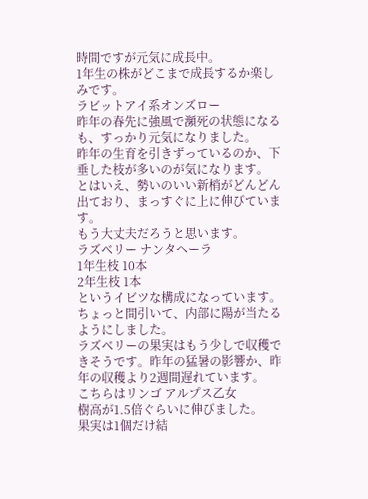時間ですが元気に成長中。
1年生の株がどこまで成長するか楽しみです。
ラビットアイ系オンズロー
昨年の春先に強風で瀕死の状態になるも、すっかり元気になりました。
昨年の生育を引きずっているのか、下垂した枝が多いのが気になります。
とはいえ、勢いのいい新梢がどんどん出ており、まっすぐに上に伸びています。
もう大丈夫だろうと思います。
ラズベリー ナンタヘーラ
1年生枝 10本
2年生枝 1本
というイビツな構成になっています。
ちょっと間引いて、内部に陽が当たるようにしました。
ラズベリーの果実はもう少しで収穫できそうです。昨年の猛暑の影響か、昨年の収穫より2週間遅れています。
こちらはリンゴ アルプス乙女
樹高が1.5倍ぐらいに伸びました。
果実は1個だけ結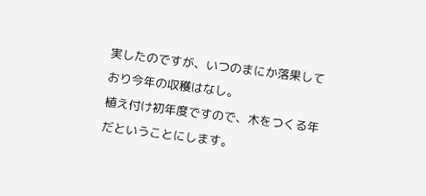実したのですが、いつのまにか落果しており今年の収穫はなし。
植え付け初年度ですので、木をつくる年だということにします。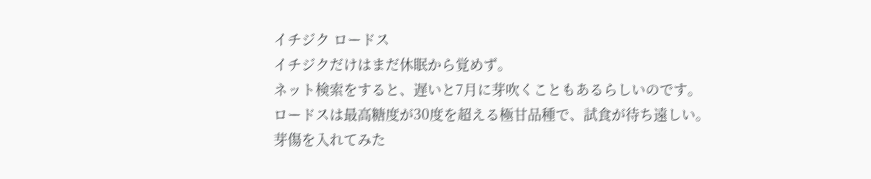イチジク ロードス
イチジクだけはまだ休眠から覚めず。
ネット検索をすると、遅いと7月に芽吹くこともあるらしいのです。
ロードスは最高糖度が30度を超える極甘品種で、試食が待ち遠しい。
芽傷を入れてみた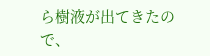ら樹液が出てきたので、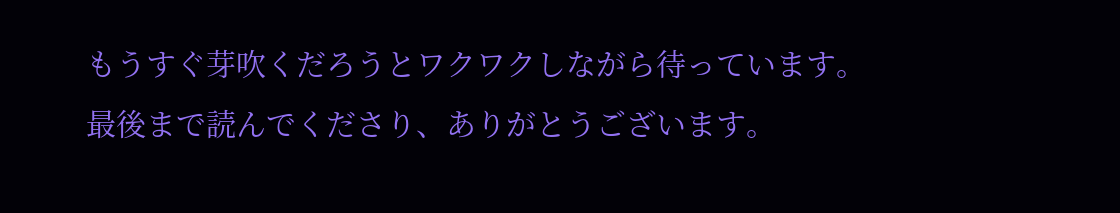もうすぐ芽吹くだろうとワクワクしながら待っています。
最後まで読んでくださり、ありがとうございます。